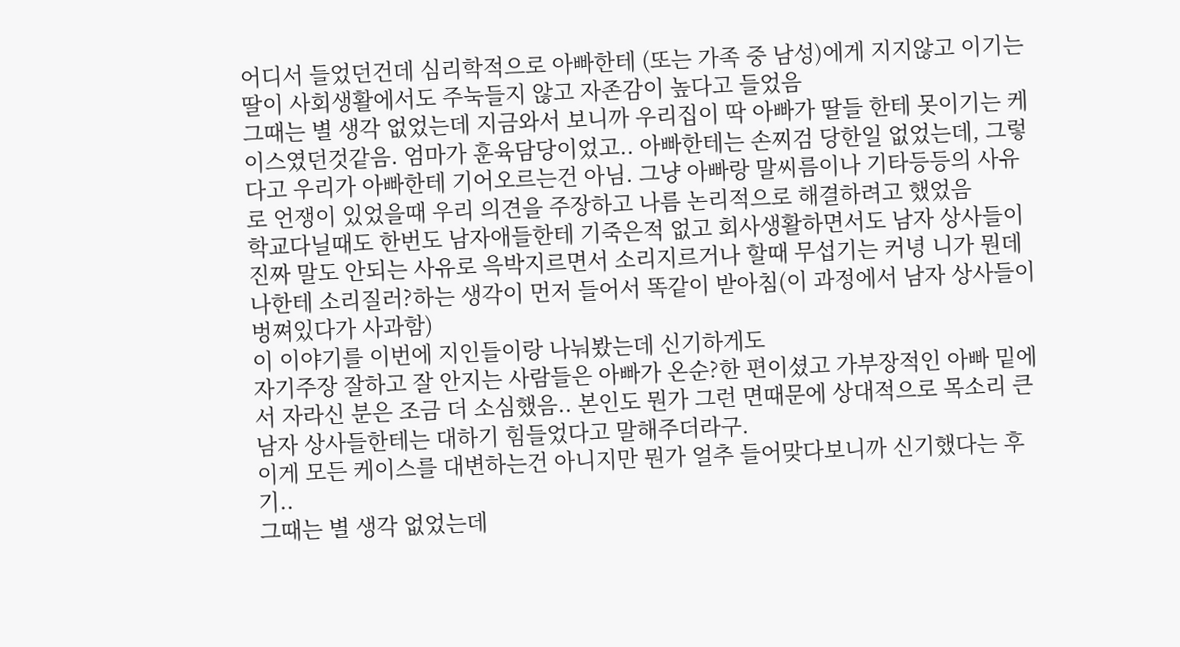어디서 들었던건데 심리학적으로 아빠한테 (또는 가족 중 남성)에게 지지않고 이기는 딸이 사회생활에서도 주눅들지 않고 자존감이 높다고 들었음
그때는 별 생각 없었는데 지금와서 보니까 우리집이 딱 아빠가 딸들 한테 못이기는 케이스였던것같음. 엄마가 훈육담당이었고.. 아빠한테는 손찌검 당한일 없었는데, 그렇다고 우리가 아빠한테 기어오르는건 아님. 그냥 아빠랑 말씨름이나 기타등등의 사유로 언쟁이 있었을때 우리 의견을 주장하고 나름 논리적으로 해결하려고 했었음
학교다닐때도 한번도 남자애들한테 기죽은적 없고 회사생활하면서도 남자 상사들이 진짜 말도 안되는 사유로 윽박지르면서 소리지르거나 할때 무섭기는 커녕 니가 뭔데 나한테 소리질러?하는 생각이 먼저 들어서 똑같이 받아침(이 과정에서 남자 상사들이 벙쪄있다가 사과함)
이 이야기를 이번에 지인들이랑 나눠봤는데 신기하게도
자기주장 잘하고 잘 안지는 사람들은 아빠가 온순?한 편이셨고 가부장적인 아빠 밑에서 자라신 분은 조금 더 소심했음.. 본인도 뭔가 그런 면때문에 상대적으로 목소리 큰 남자 상사들한테는 대하기 힘들었다고 말해주더라구.
이게 모든 케이스를 대변하는건 아니지만 뭔가 얼추 들어맞다보니까 신기했다는 후기..
그때는 별 생각 없었는데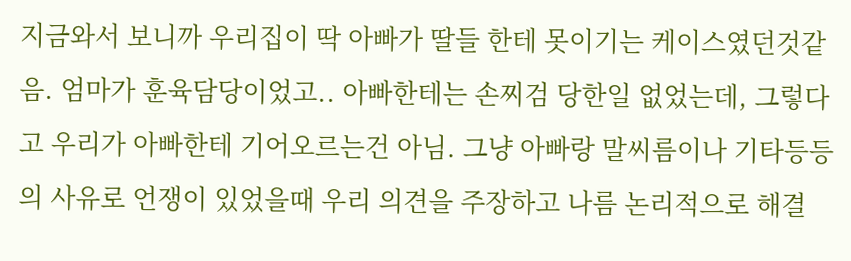지금와서 보니까 우리집이 딱 아빠가 딸들 한테 못이기는 케이스였던것같음. 엄마가 훈육담당이었고.. 아빠한테는 손찌검 당한일 없었는데, 그렇다고 우리가 아빠한테 기어오르는건 아님. 그냥 아빠랑 말씨름이나 기타등등의 사유로 언쟁이 있었을때 우리 의견을 주장하고 나름 논리적으로 해결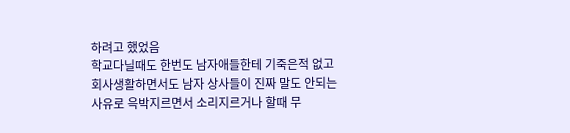하려고 했었음
학교다닐때도 한번도 남자애들한테 기죽은적 없고 회사생활하면서도 남자 상사들이 진짜 말도 안되는 사유로 윽박지르면서 소리지르거나 할때 무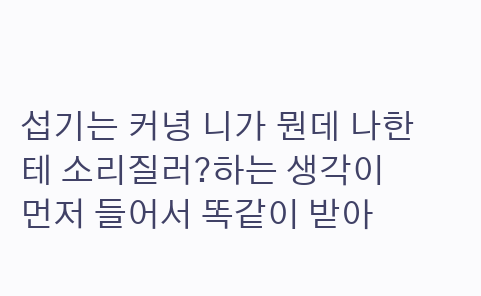섭기는 커녕 니가 뭔데 나한테 소리질러?하는 생각이 먼저 들어서 똑같이 받아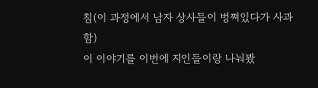침(이 과정에서 남자 상사들이 벙쪄있다가 사과함)
이 이야기를 이번에 지인들이랑 나눠봤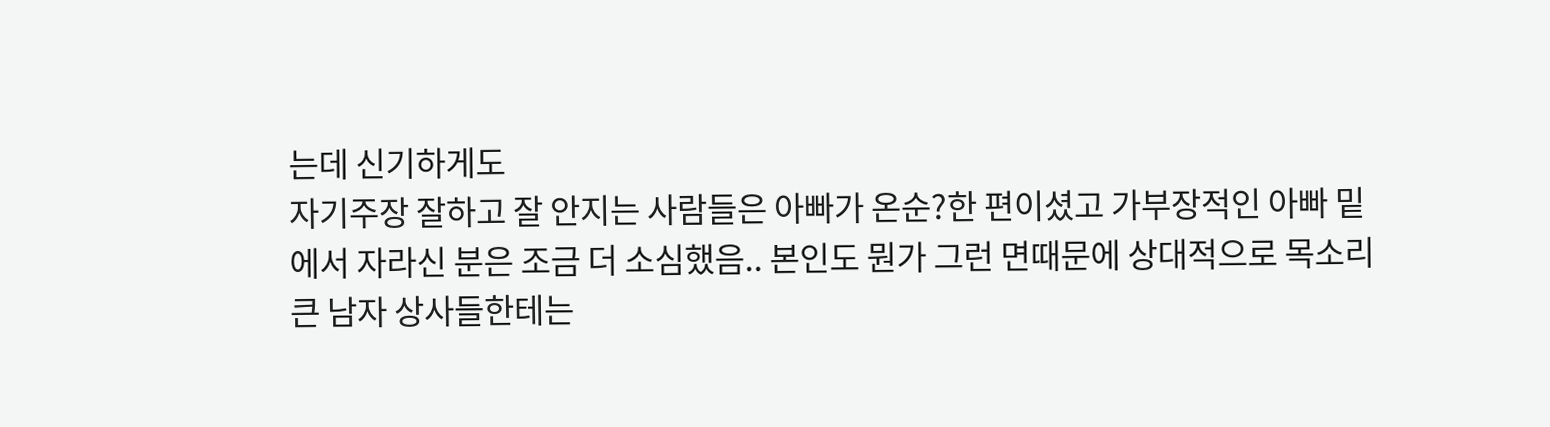는데 신기하게도
자기주장 잘하고 잘 안지는 사람들은 아빠가 온순?한 편이셨고 가부장적인 아빠 밑에서 자라신 분은 조금 더 소심했음.. 본인도 뭔가 그런 면때문에 상대적으로 목소리 큰 남자 상사들한테는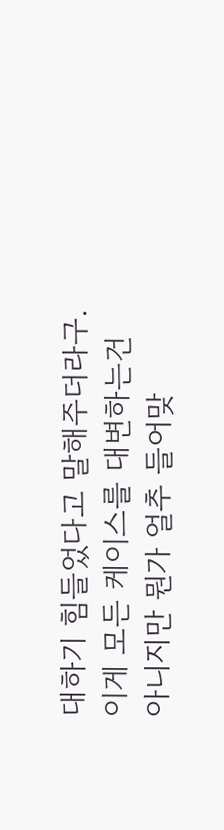대하기 힘들었다고 말해주더라구.
이게 모든 케이스를 대변하는건 아니지만 뭔가 얼추 들어맞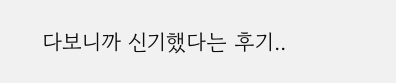다보니까 신기했다는 후기..